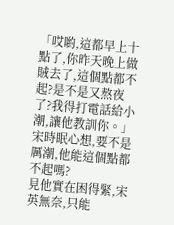「哎喲,這都早上十點了,你昨天晚上做賊去了,這個點都不起?是不是又熬夜了?我得打電話給小潮,讓他教訓你。」
宋時眠心想,要不是厲潮,他能這個點都不起嗎?
見他實在困得緊,宋英無奈,只能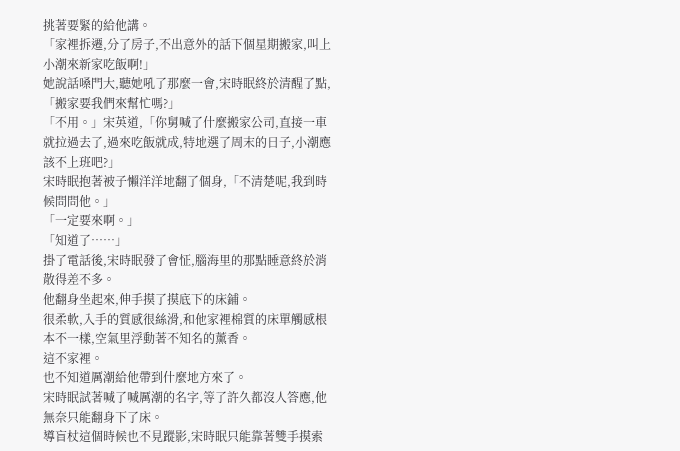挑著要緊的給他講。
「家裡拆遷,分了房子,不出意外的話下個星期搬家,叫上小潮來新家吃飯啊!」
她說話嗓門大,聽她吼了那麼一會,宋時眠終於清醒了點,「搬家要我們來幫忙嗎?」
「不用。」宋英道,「你舅喊了什麼搬家公司,直接一車就拉過去了,過來吃飯就成,特地選了周末的日子,小潮應該不上班吧?」
宋時眠抱著被子懶洋洋地翻了個身,「不清楚呢,我到時候問問他。」
「一定要來啊。」
「知道了……」
掛了電話後,宋時眠發了會怔,腦海里的那點睡意終於消散得差不多。
他翻身坐起來,伸手摸了摸底下的床鋪。
很柔軟,入手的質感很絲滑,和他家裡棉質的床單觸感根本不一樣,空氣里浮動著不知名的薰香。
這不家裡。
也不知道厲潮給他帶到什麼地方來了。
宋時眠試著喊了喊厲潮的名字,等了許久都沒人答應,他無奈只能翻身下了床。
導盲杖這個時候也不見蹤影,宋時眠只能靠著雙手摸索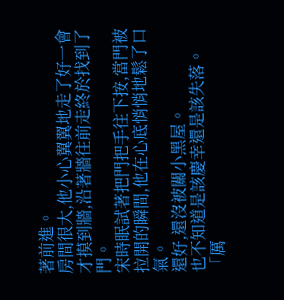著前進。
房間很大,他小心翼翼地走了好一會才摸到牆,沿著牆往前走終於找到了門。
宋時眠試著把門把手往下按,當門被拉開的瞬間,他在心底悄悄地鬆了口氣。
還好,還沒被關小黑屋。
也不知道是該慶幸還是該失落。
「厲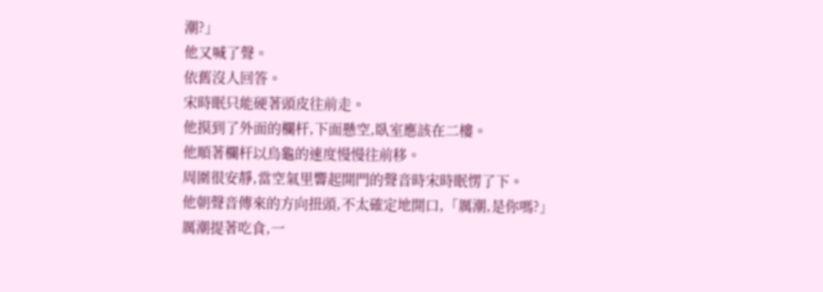潮?」
他又喊了聲。
依舊沒人回答。
宋時眠只能硬著頭皮往前走。
他摸到了外面的欄杆,下面懸空,臥室應該在二樓。
他順著欄杆以烏龜的速度慢慢往前移。
周圍很安靜,當空氣里響起開門的聲音時宋時眠愣了下。
他朝聲音傳來的方向扭頭,不太確定地開口,「厲潮,是你嗎?」
厲潮提著吃食,一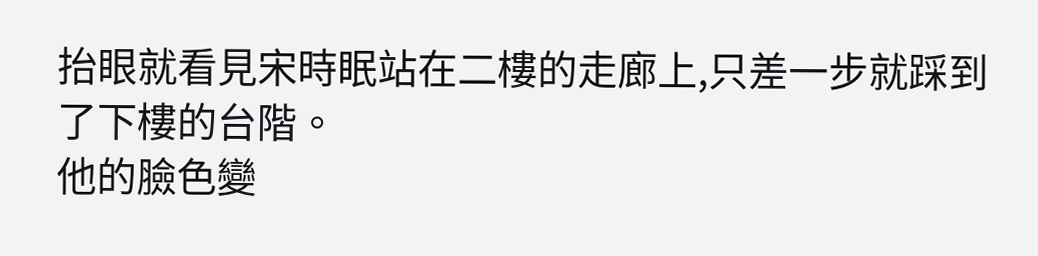抬眼就看見宋時眠站在二樓的走廊上,只差一步就踩到了下樓的台階。
他的臉色變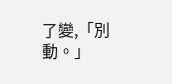了變,「別動。」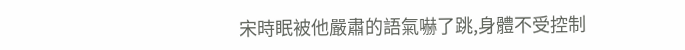宋時眠被他嚴肅的語氣嚇了跳,身體不受控制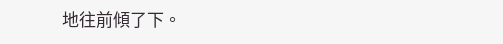地往前傾了下。